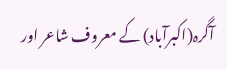آگرہ(اکبرآباد) کے معروف شاعر اور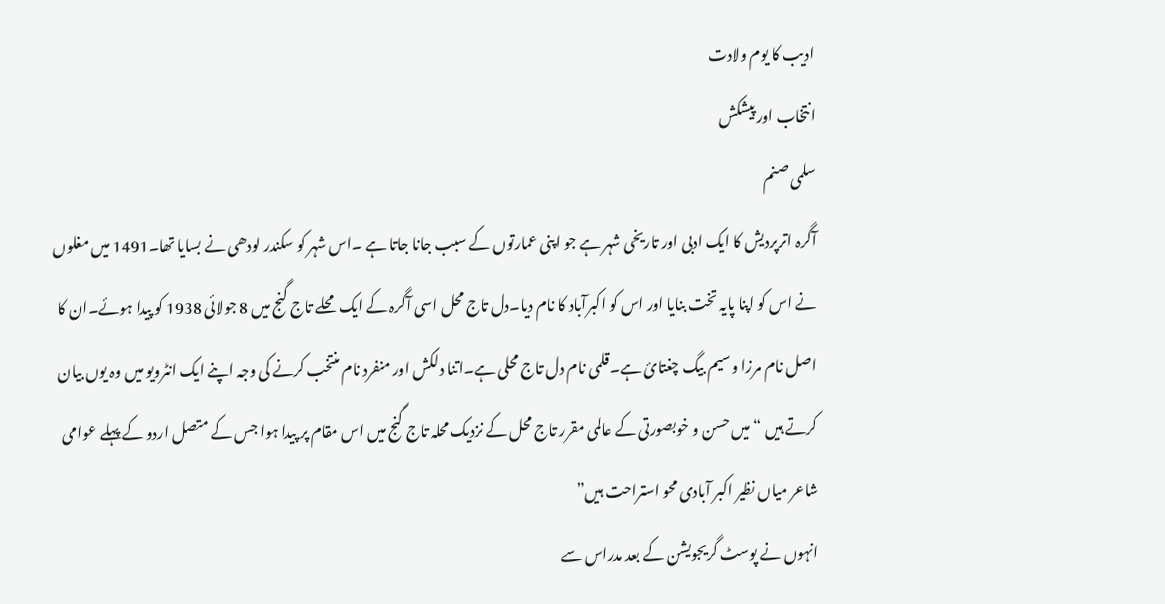ادیب کا یوم ولادت
انتخاب اور پیشکش
سلمی صنم
آگرہ اترپردیش کا ایک ادبی اور تاریخی شہر ہے جو اپنی عمارتوں کے سبب جانا جاتا ہے ۔اس شہر کو سکندر لودھی نے بسایا تھا۔1491 میں مغلوں نے اس کو اپنا پایہ تخت بنایا اور اس کو اکبرآباد کا نام دیا۔دل تاج محل اسی آگرہ کے ایک محلے تاج گنج میں 8 جولائی 1938 کو پیدا ہوئے۔ان کا اصل نام مرزا وسیم بیگ چغتائ ہے۔قلمی نام دل تاج محلی ہے۔اتنا دلکش اور منفرد نام منتخب کرنے کی وجہ اپنے ایک انٹرویو میں وہ یوں بیان کرتے ہیں “میں حسن و خوبصورتی کے عالمی مقرر تاج محل کے نزدیک محلہ تاج گنج میں اس مقام پر پیدا ہوا جس کے متصل اردو کے پہلے عوامی شاعر میاں نظیر اکبر آبادی محو استراحت ہیں”
انہوں نے پوسٹ گریجویشن کے بعد مدراس سے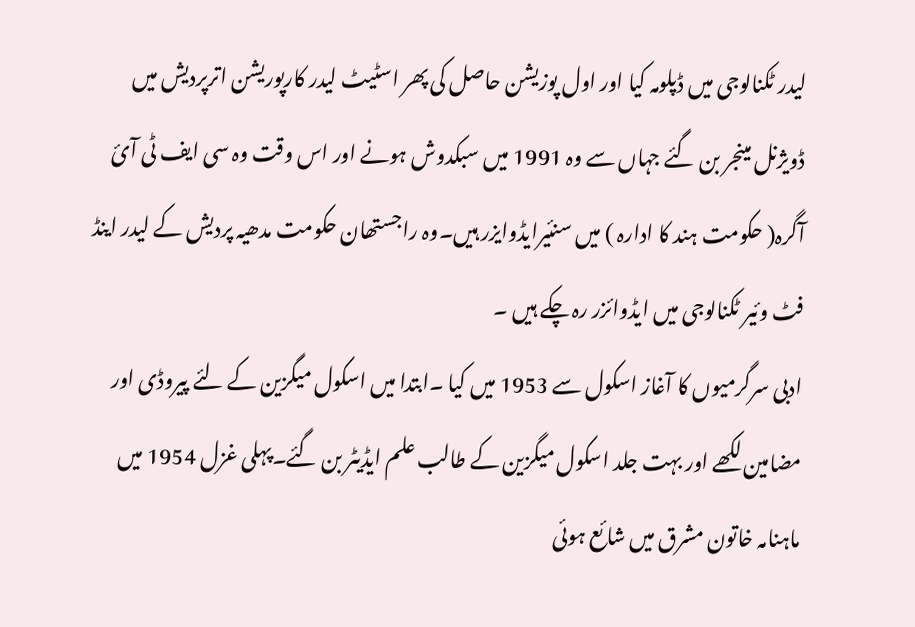لیدر ٹکنالوجی میں ڈپلومہ کیا اور اول پوزیشن حاصل کی پھر اسٹیٹ لیدر کارپوریشن اترپردیش میں ڈویژنل مینجر بن گئے جہاں سے وہ 1991 میں سبکدوش ہونے اور اس وقت وہ سی ایف ٹی آئ آگرہ( حکومت ہند کا ادارہ ) میں سنئیرایڈوایزر ہیں۔وہ راجستھان حکومت مدھیہ پردیش کے لیدر اینڈ فٹ وئیر ٹکنالوجی میں ایڈوائزر رہ چکے ہیں ۔
ادبی سرگرمیوں کا آغاز اسکول سے 1953 میں کیا ۔ابتدا میں اسکول میگزین کے لئے پیروڈی اور مضامین لکھے اور بہت جلد اسکول میگزین کے طالب علم ایڈیٹر بن گئے۔پہلی غزل 1954 میں ماہنامہ خاتون مشرق میں شائع ہوئی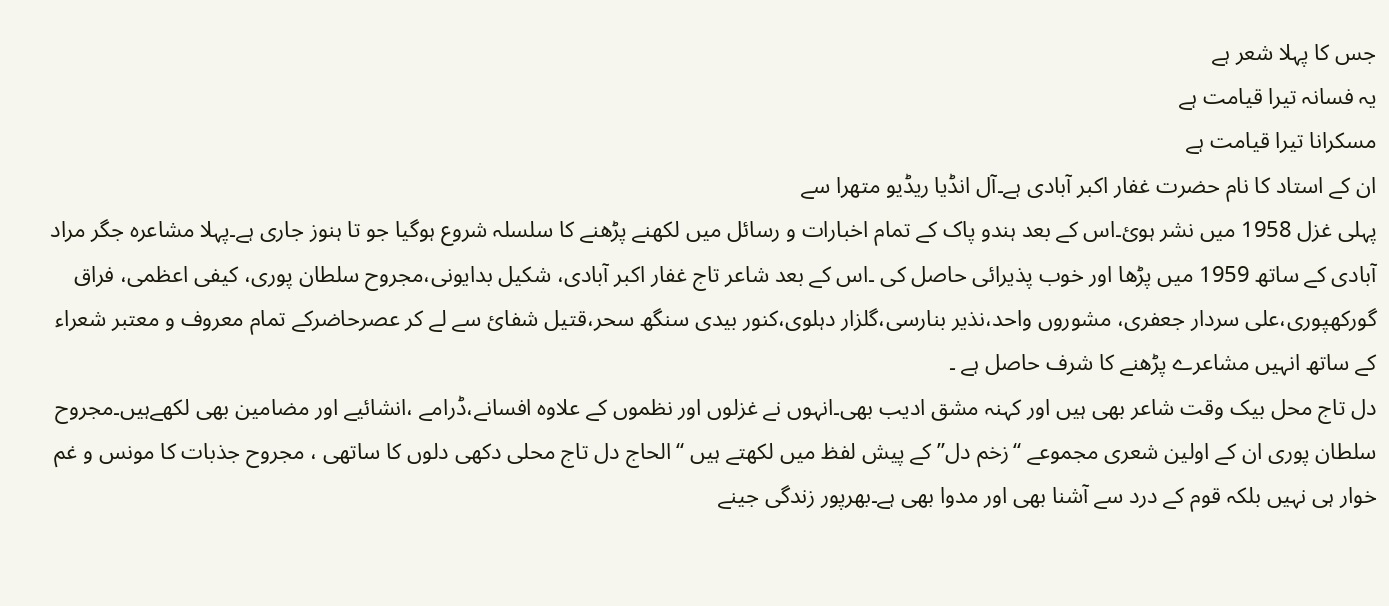جس کا پہلا شعر ہے
یہ فسانہ تیرا قیامت ہے
مسکرانا تیرا قیامت ہے
ان کے استاد کا نام حضرت غفار اکبر آبادی ہے۔آل انڈیا ریڈیو متھرا سے
پہلی غزل 1958 میں نشر ہوئ۔اس کے بعد ہندو پاک کے تمام اخبارات و رسائل میں لکھنے پڑھنے کا سلسلہ شروع ہوگیا جو تا ہنوز جاری ہے۔پہلا مشاعرہ جگر مراد آبادی کے ساتھ 1959 میں پڑھا اور خوب پذیرائی حاصل کی ۔اس کے بعد شاعر تاج غفار اکبر آبادی، شکیل بدایونی،مجروح سلطان پوری، کیفی اعظمی، فراق گورکھپوری،علی سردار جعفری، مشوروں واحد،نذیر بنارسی،گلزار دہلوی،کنور بیدی سنگھ سحر،قتیل شفائ سے لے کر عصرحاضرکے تمام معروف و معتبر شعراء کے ساتھ انہیں مشاعرے پڑھنے کا شرف حاصل ہے ۔
دل تاج محل بیک وقت شاعر بھی ہیں اور کہنہ مشق ادیب بھی۔انہوں نے غزلوں اور نظموں کے علاوہ افسانے،ڈرامے ،انشائیے اور مضامین بھی لکھےہیں۔مجروح سلطان پوری ان کے اولین شعری مجموعے “زخم دل” کے پیش لفظ میں لکھتے ہیں “الحاج دل تاج محلی دکھی دلوں کا ساتھی ، مجروح جذبات کا مونس و غم خوار ہی نہیں بلکہ قوم کے درد سے آشنا بھی اور مدوا بھی ہے۔بھرپور زندگی جینے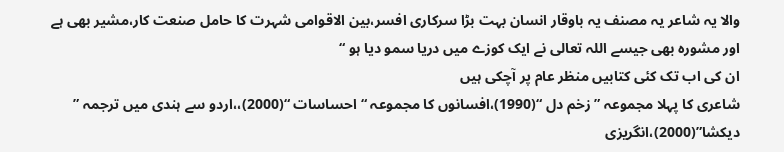والا یہ شاعر یہ مصنف یہ باوقار انسان بہت بڑا سرکاری افسر،بین الاقوامی شہرت کا حامل صنعت کار،مشیر بھی ہے اور مشورہ بھی جیسے اللہ تعالی نے ایک کوزے میں دریا سمو دیا ہو “
ان کی اب تک کئی کتابیں منظر عام پر آچکی ہیں
شاعری کا پہلا مجموعہ ” زخم دل “(1990)،افسانوں کا مجموعہ “احساسات “(2000)،،اردو سے ہندی میں ترجمہ ” دیکشا”(2000)،انگریزی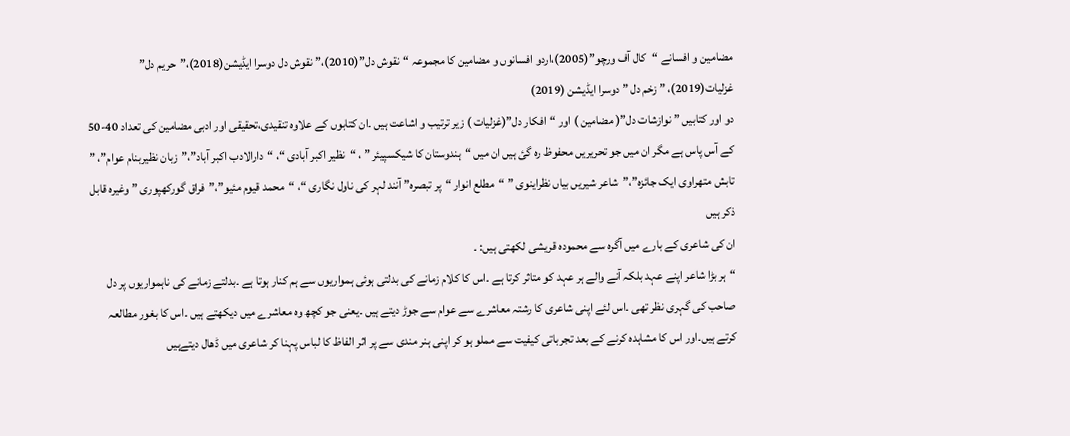مضامین و افسانے “کال آف ورچو”(2005)،اردو افسانوں و مضامین کا مجموعہ “نقوش دل”(2010)،”نقوش دل دوسرا ایڈیشن(2018)،”حریم دل” غزلیات(2019)، ” زخم دل ” دوسرا ایڈیشن (2019)
دو اور کتابیں ” نوازشات دل”( مضامین ) اور “افکار دل”(غزلیات ) زیر ترتیب و اشاعت ہیں ۔ان کتابوں کے علاوہ تنقیدی،تحقیقی اور ادبی مضامین کی تعداد 40-50 کے آس پاس ہے مگر ان میں جو تحریریں محفوظ رہ گئ ہیں ان میں “ہندوستان کا شیکسپیئر ” ، “نظیر اکبر آبادی “، “دارالادب اکبر آباد”،”زبان نظیربنام عوام”، ” تابش متھراوی ایک جائزہ”،”شاعر شیریں بیاں نظراینوی ” “مطلع انوار “پر تبصرہ” آنند لہر کی ناول نگاری “، “محمد قیوم مئیو”،”فراق گورکھپوری ” وغیرہ قابل ذکر ہیں
ان کی شاعری کے بارے میں آگرہ سے محمودہ قریشی لکھتی ہیں: ۔
“ہر بڑا شاعر اپنے عہد بلکہ آنے والے ہر عہد کو متاثر کرتا ہے ۔اس کا کلام زمانے کی بدلتی ہوئی ہمواریوں سے ہم کنار ہوتا ہے ۔بدلتے زمانے کی ناہمواریوں پر دل صاحب کی گہری نظر تھی ۔اس لئے اپنی شاعری کا رشتہ معاشرے سے عوام سے جوڑ دیتے ہیں ۔یعنی جو کچھ وہ معاشرے میں دیکھتے ہیں ۔اس کا بغور مطالعہ کرتے ہیں۔اور اس کا مشاہدہ کرنے کے بعد تجرباتی کیفیت سے مملو ہو کر اپنی ہنر مندی سے پر اثر الفاظ کا لباس پہنا کر شاعری میں ڈھال دیتےہیں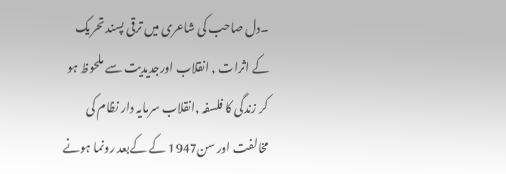۔دل صاحب کی شاعری میں ترقی پسند تحریک کے اثرات , انقلاب اورجدیدیت سے ملحوظ ہو کر زندگی کا فلسفہ ,انقلاب سرمایہ دار نظام کی مخالفت اور سن1947 کے کےبعد رونما ہونے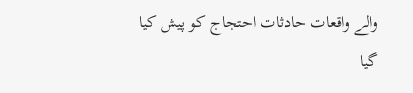والے واقعات حادثات احتجاج کو پیش کیا گیا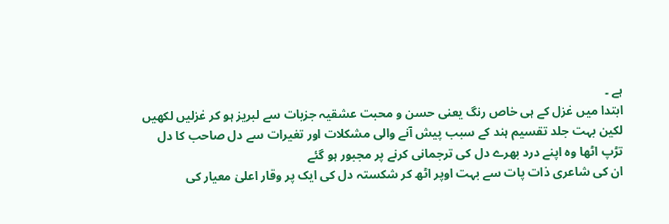ہے ۔
ابتدا میں غزل کے ہی خاص رنگ یعنی حسن و محبت عشقیہ جزبات سے لبریز ہو کر غزلیں لکھیں لکین بہت جلد تقسیم ہند کے سبب پیش آنے والی مشکلات اور تغیرات سے دل صاحب کا دل تڑپ اٹھا وہ اپنے درد بھرے دل کی ترجمانی کرنے پر مجبور ہو گئے
ان کی شاعری ذات پات سے بہت اوپر اٹھ کر شکستہ دل کی ایک پر وقار اعلیٰ معیار کی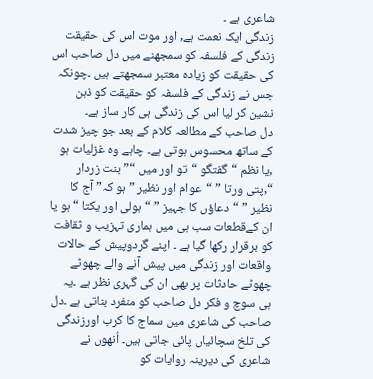شاعری ہے ۔
زندگی ایک نعمت ہے, اور موت اس کی حقیقت زندگی کے فلسفہ کو سمجھنے میں دل صاحب اس کی حقیقت کو زیادہ معتبر سمجھتے ہیں ۔چونکہ جس نے زندگی کے فلسفہ کو حقیقت کو ذہن نشین کر لیا اس کی زندگی ہی کار ساز ہے۔
دل صاحب کے مطالعہ کلام کے بعد جو چیز شدت کے ساتھ محسوس ہوتی ہے۔ چاہے وہ غزلیات ہو ,یا نظم “گفتگو “تو اور میں “”بنت زردار “,پتی ورتا ” “عوام اور نظیر ” ہو کہ” آج کا نظیر ” “دعاؤں کا جہیز ” “ہولی اور یکتا “ہو یا ان کےقطعات سب ہی میں ہماری تہزیب و ثقافت کو برقرار رکھا گیا ہے ۔ اپنے گردوپیش کے حالات واقعات اور زندگی میں پیش آنے والے چھوٹے چھوٹے حادثات پر بھی ان کی گہری نظر ہے ۔یہ ہی سوچ و فکر دل صاحب کو منفرد بناتی ہے ۔دل صاحب کی شاعری میں سماج کا کرب اورزندگی کی تلخ سچائیاں پائی جاتی ہیں۔ اُنھوں نے شاعری کی دیرینہ روایات کو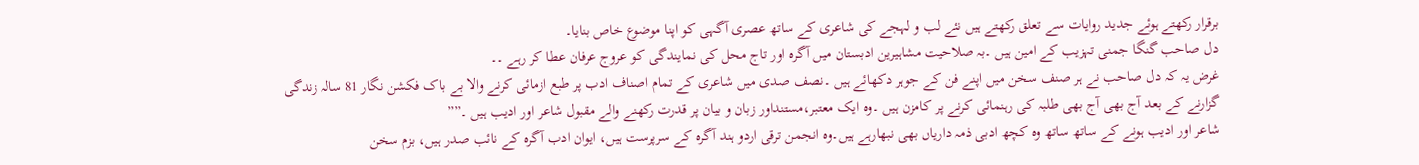برقرار رکھتے ہوئے جدید روایات سے تعلق رکھتے ہیں نئے لب و لہجے کی شاعری کے ساتھ عصری آگہی کو اپنا موضوع خاص بنایا۔
دل صاحب گنگا جمنی تہزیب کے امین ہیں ۔بہ صلاحیت مشاہیرین ادبستان میں آگرہ اور تاج محل کی نمایندگی کو عروج عرفان عطا کر رہے ۔۔
غرض یہ کہ دل صاحب نے ہر صنف سخن میں اپنے فن کے جوہر دکھائے ہیں ۔نصف صدی میں شاعری کے تمام اصناف ادب پر طبع ازمائی کرنے والا بے باک فکشن نگار 81 سالہ زندگی گزارنے کے بعد آج بھی آج بھی طلبہ کی رہنمائی کرنے پر کامزن ہیں ۔وہ ایک معتبر،مستنداور زبان و بیان پر قدرت رکھنے والے مقبول شاعر اور ادیب ہیں ۔””
شاعر اور ادیب ہونے کے ساتھ ساتھ وہ کچھ ادبی ذمہ داریاں بھی نبھارہے ہیں۔وہ انجمن ترقی اردو ہند آگرہ کے سرپرست ہیں، ایوان ادب آگرہ کے نائب صدر ہیں، بزم سخن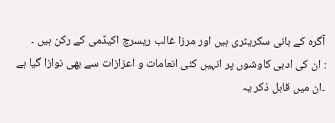آگرہ کے بانی سکریٹری ہیں اور مرزا غالب ریسرچ اکیڈمی کے رکن ہیں ۔
: ان کی ادبی کاوشوں پر انہیں کئی انعامات و اعزازات سے بھی نوازا گیا ہے ۔ان میں قابل ذکر یہ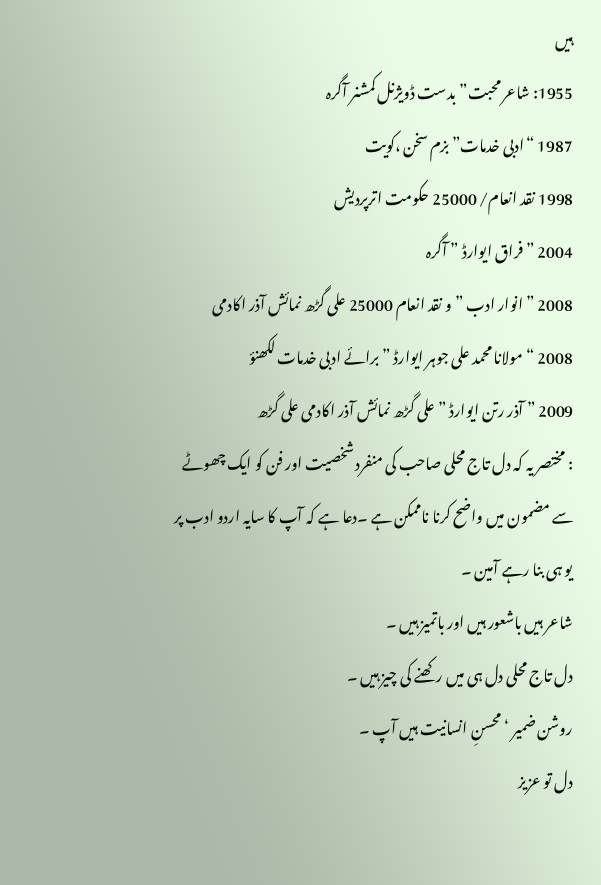ہیں
1955: شاعر محبت” بدست ڈویژنل کمشنر آگرہ
1987 “ادبی خدمات” بزم سخن ،کویت
1998 نقد انعام/ 25000 حکومت اترپردیش
2004 ” فراق ایوارڈ ” آگرہ
2008 ” انوار ادب ” و نقد انعام 25000 علی گڑھ نمائش آذر اکادمی
2008 “مولانا محمد علی جوہر ایوارڈ ” برائے ادبی خدمات لکھنؤ
2009 ” آذر رتن ایوارڈ ” علی گڑھ نمائش آذر اکادمی علی گڑھ
: مختصر یہ کہ دل تاج محلی صاحب کی منفرد شخصیت اور فن کو ایک چھوٹے سے مضمون میں واضح کرنا ناممکن ہے ۔دعا ہے کہ آپ کا سایہ اردو ادب پر یو ہی بنا رہے آمین ۔
شاعر ہیں باشعور ہیں اور باتمیز ہیں ۔
دل تاج محلی دل ہی میں رکھنے کی چیز ہیں ۔
روشن ضمیر ‘محسنِ انسانیت ہیں آپ ۔
دل تو عزیز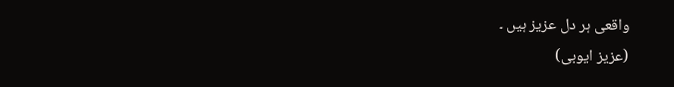واقعی ہر دل عزیز ہیں ۔
(عزیز ایوبی)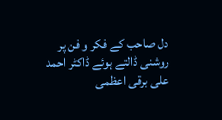دل صاحب کے فکر و فن پر روشنی ڈالتے ہوئے ڈاکٹر احمد علی برقی اعظمی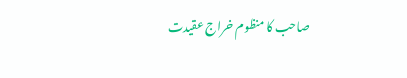صاحب کا منظوم خراج عقیدت